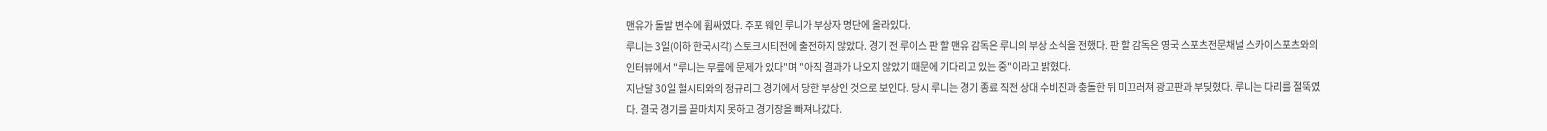맨유가 돌발 변수에 휩싸였다. 주포 웨인 루니가 부상자 명단에 올라있다.
루니는 3일(이하 한국시각) 스토크시티전에 출전하지 않았다. 경기 전 루이스 판 할 맨유 감독은 루니의 부상 소식을 전했다. 판 할 감독은 영국 스포츠전문채널 스카이스포츠와의 인터뷰에서 "루니는 무릎에 문제가 있다"며 "아직 결과가 나오지 않았기 때문에 기다리고 있는 중"이라고 밝혔다.
지난달 30일 헐시티와의 정규리그 경기에서 당한 부상인 것으로 보인다. 당시 루니는 경기 종료 직전 상대 수비진과 충돌한 뒤 미끄러져 광고판과 부딪혔다. 루니는 다리를 절뚝였다. 결국 경기를 끝마치지 못하고 경기장을 빠져나갔다.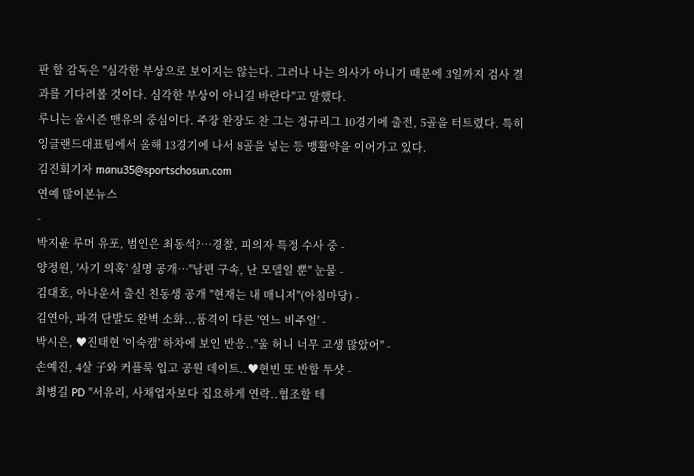판 할 감독은 "심각한 부상으로 보이지는 않는다. 그러나 나는 의사가 아니기 때문에 3일까지 검사 결과를 기다려볼 것이다. 심각한 부상이 아니길 바란다"고 말했다.
루니는 올시즌 맨유의 중심이다. 주장 완장도 찬 그는 정규리그 10경기에 출전, 5골을 터트렸다. 특히 잉글랜드대표팀에서 올해 13경기에 나서 8골을 넣는 등 맹활약을 이어가고 있다.
김진회기자 manu35@sportschosun.com
연예 많이본뉴스
-
박지윤 루머 유포, 범인은 최동석?…경찰, 피의자 특정 수사 중 -
양정원, '사기 의혹' 실명 공개…"남편 구속, 난 모델일 뿐" 눈물 -
김대호, 아나운서 출신 친동생 공개 "현재는 내 매니저"(아침마당) -
김연아, 파격 단발도 완벽 소화...품격이 다른 '연느 비주얼' -
박시은, ♥진태현 '이숙캠' 하차에 보인 반응.."울 허니 너무 고생 많았어" -
손예진, 4살 子와 커플룩 입고 공원 데이트..♥현빈 또 반할 투샷 -
최병길 PD "서유리, 사채업자보다 집요하게 연락..협조할 테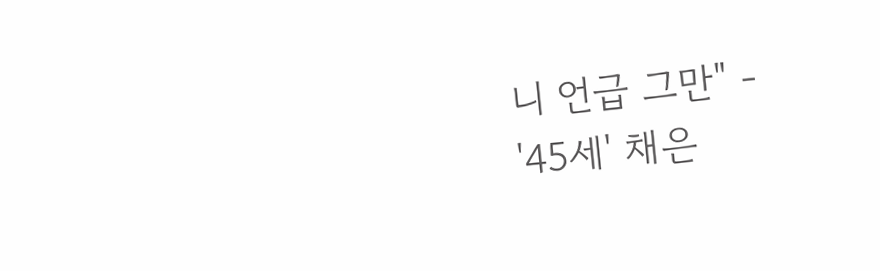니 언급 그만" -
'45세' 채은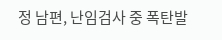정 남편, 난임검사 중 폭탄발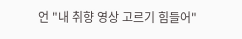언 "내 취향 영상 고르기 힘들어"